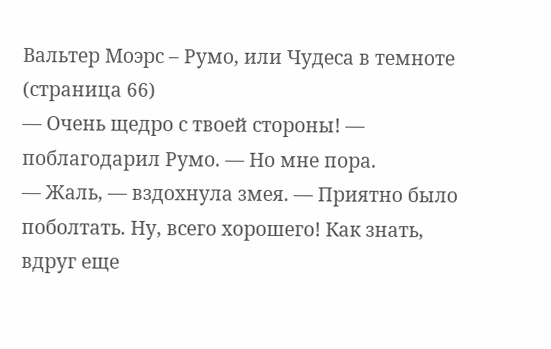Вальтер Моэрс – Румо, или Чудеса в темноте (страница 66)
— Очень щедро с твоей стороны! — поблагодарил Румо. — Но мне пора.
— Жаль, — вздохнула змея. — Приятно было поболтать. Ну, всего хорошего! Как знать, вдруг еще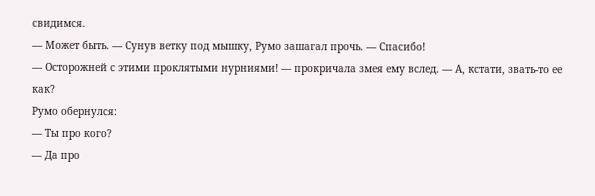свидимся.
— Может быть. — Сунув ветку под мышку, Румо зашагал прочь. — Спасибо!
— Осторожней с этими проклятыми нурниями! — прокричала змея ему вслед. — А, кстати, звать-то ее как?
Румо обернулся:
— Ты про кого?
— Да про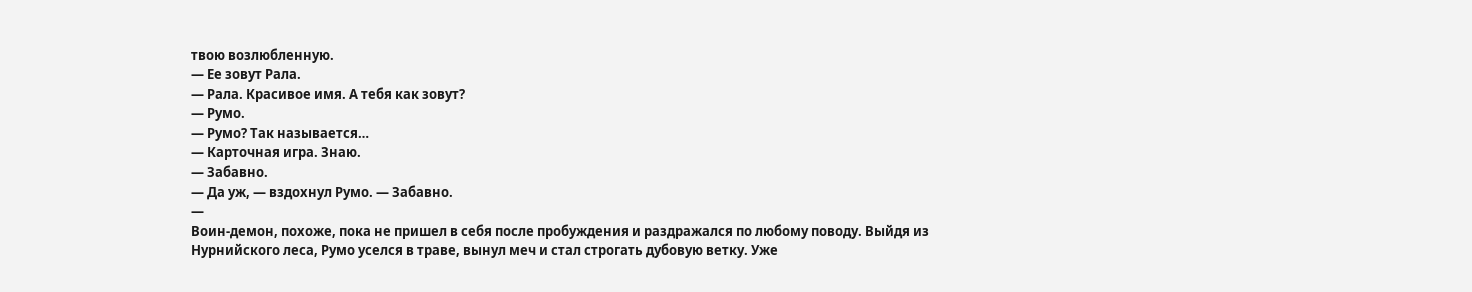твою возлюбленную.
— Ее зовут Рала.
— Рала. Красивое имя. А тебя как зовут?
— Румо.
— Румо? Так называется…
— Карточная игра. Знаю.
— Забавно.
— Да уж, — вздохнул Румо. — Забавно.
—
Воин-демон, похоже, пока не пришел в себя после пробуждения и раздражался по любому поводу. Выйдя из Нурнийского леса, Румо уселся в траве, вынул меч и стал строгать дубовую ветку. Уже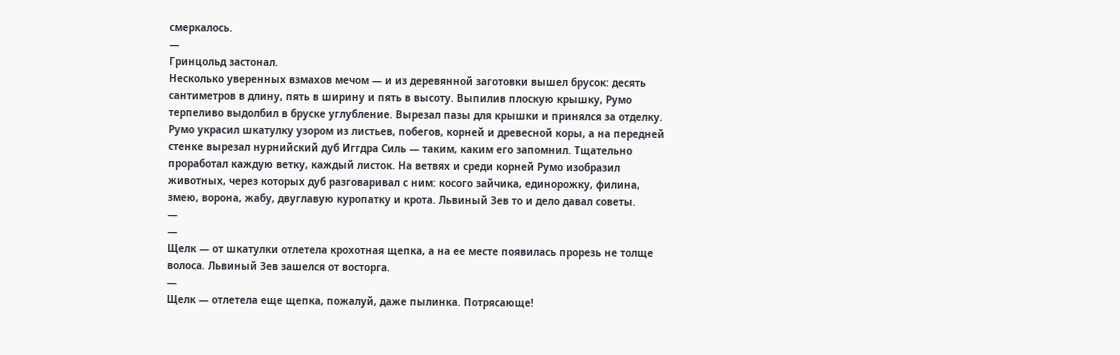смеркалось.
—
Гринцольд застонал.
Несколько уверенных взмахов мечом — и из деревянной заготовки вышел брусок: десять сантиметров в длину, пять в ширину и пять в высоту. Выпилив плоскую крышку, Румо терпеливо выдолбил в бруске углубление. Вырезал пазы для крышки и принялся за отделку.
Румо украсил шкатулку узором из листьев, побегов, корней и древесной коры, а на передней стенке вырезал нурнийский дуб Иггдра Силь — таким, каким его запомнил. Тщательно проработал каждую ветку, каждый листок. На ветвях и среди корней Румо изобразил животных, через которых дуб разговаривал с ним: косого зайчика, единорожку, филина, змею, ворона, жабу, двуглавую куропатку и крота. Львиный Зев то и дело давал советы.
—
—
Щелк — от шкатулки отлетела крохотная щепка, а на ее месте появилась прорезь не толще волоса. Львиный Зев зашелся от восторга.
—
Щелк — отлетела еще щепка, пожалуй, даже пылинка. Потрясающе!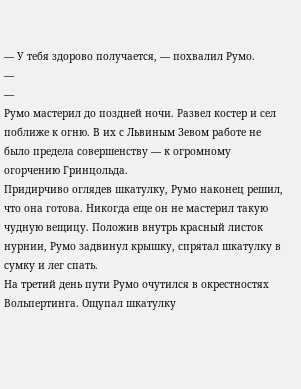— У тебя здорово получается, — похвалил Румо.
—
—
Румо мастерил до поздней ночи. Развел костер и сел поближе к огню. В их с Львиным Зевом работе не было предела совершенству — к огромному огорчению Гринцольда.
Придирчиво оглядев шкатулку, Румо наконец решил, что она готова. Никогда еще он не мастерил такую чудную вещицу. Положив внутрь красный листок нурнии, Румо задвинул крышку, спрятал шкатулку в сумку и лег спать.
На третий день пути Румо очутился в окрестностях Вольпертинга. Ощупал шкатулку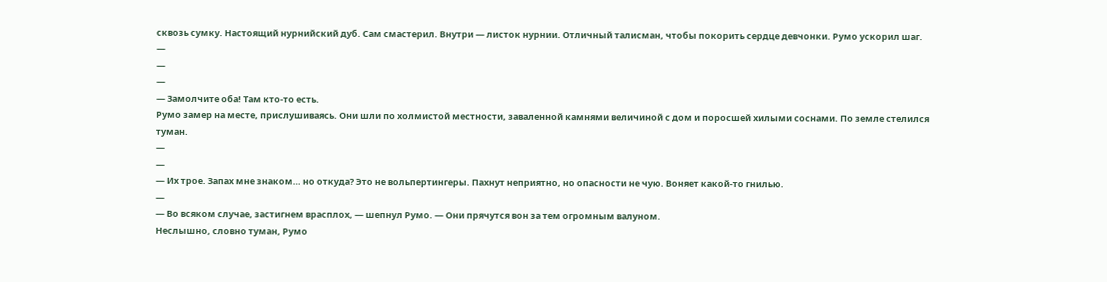сквозь сумку. Настоящий нурнийский дуб. Сам смастерил. Внутри — листок нурнии. Отличный талисман, чтобы покорить сердце девчонки. Румо ускорил шаг.
—
—
—
— Замолчите оба! Там кто-то есть.
Румо замер на месте, прислушиваясь. Они шли по холмистой местности, заваленной камнями величиной с дом и поросшей хилыми соснами. По земле стелился туман.
—
—
— Их трое. Запах мне знаком… но откуда? Это не вольпертингеры. Пахнут неприятно, но опасности не чую. Воняет какой-то гнилью.
—
— Во всяком случае, застигнем врасплох, — шепнул Румо. — Они прячутся вон за тем огромным валуном.
Неслышно, словно туман, Румо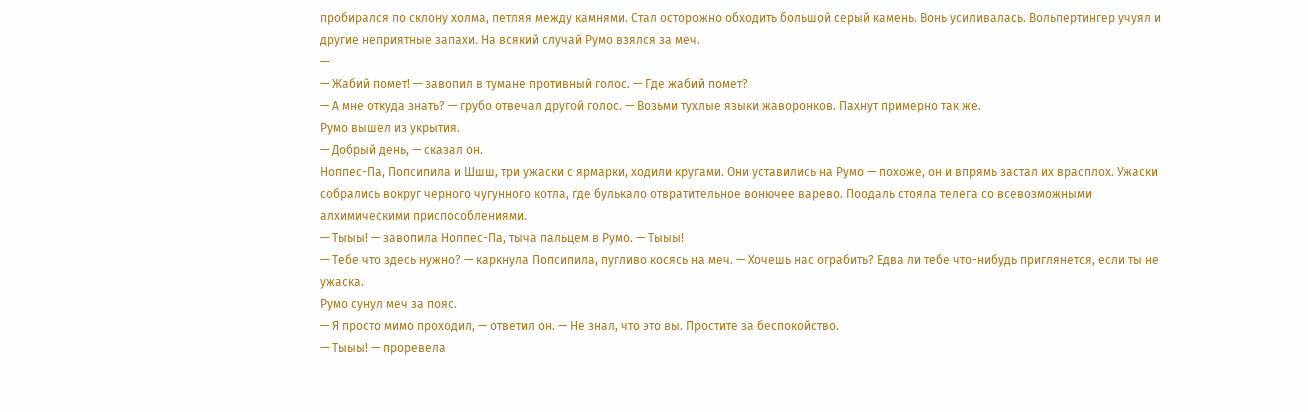пробирался по склону холма, петляя между камнями. Стал осторожно обходить большой серый камень. Вонь усиливалась. Вольпертингер учуял и другие неприятные запахи. На всякий случай Румо взялся за меч.
—
— Жабий помет! — завопил в тумане противный голос. — Где жабий помет?
— А мне откуда знать? — грубо отвечал другой голос. — Возьми тухлые языки жаворонков. Пахнут примерно так же.
Румо вышел из укрытия.
— Добрый день, — сказал он.
Ноппес-Па, Попсипила и Шшш, три ужаски с ярмарки, ходили кругами. Они уставились на Румо — похоже, он и впрямь застал их врасплох. Ужаски собрались вокруг черного чугунного котла, где булькало отвратительное вонючее варево. Поодаль стояла телега со всевозможными алхимическими приспособлениями.
— Тыыы! — завопила Ноппес-Па, тыча пальцем в Румо. — Тыыы!
— Тебе что здесь нужно? — каркнула Попсипила, пугливо косясь на меч. — Хочешь нас ограбить? Едва ли тебе что-нибудь приглянется, если ты не ужаска.
Румо сунул меч за пояс.
— Я просто мимо проходил, — ответил он. — Не знал, что это вы. Простите за беспокойство.
— Тыыы! — проревела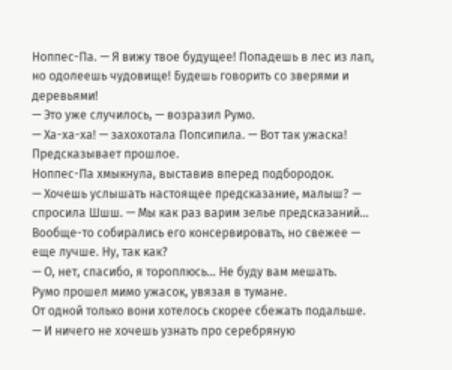Ноппес-Па. — Я вижу твое будущее! Попадешь в лес из лап, но одолеешь чудовище! Будешь говорить со зверями и деревьями!
— Это уже случилось, — возразил Румо.
— Ха-ха-ха! — захохотала Попсипила. — Вот так ужаска! Предсказывает прошлое.
Ноппес-Па хмыкнула, выставив вперед подбородок.
— Хочешь услышать настоящее предсказание, малыш? — спросила Шшш. — Мы как раз варим зелье предсказаний… Вообще-то собирались его консервировать, но свежее — еще лучше. Ну, так как?
— О, нет, спасибо, я тороплюсь… Не буду вам мешать.
Румо прошел мимо ужасок, увязая в тумане.
От одной только вони хотелось скорее сбежать подальше.
— И ничего не хочешь узнать про серебряную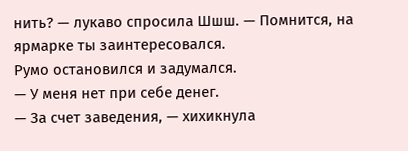нить? — лукаво спросила Шшш. — Помнится, на ярмарке ты заинтересовался.
Румо остановился и задумался.
— У меня нет при себе денег.
— За счет заведения, — хихикнула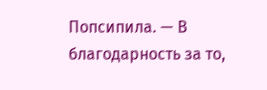Попсипила. — В благодарность за то,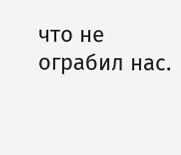что не ограбил нас.